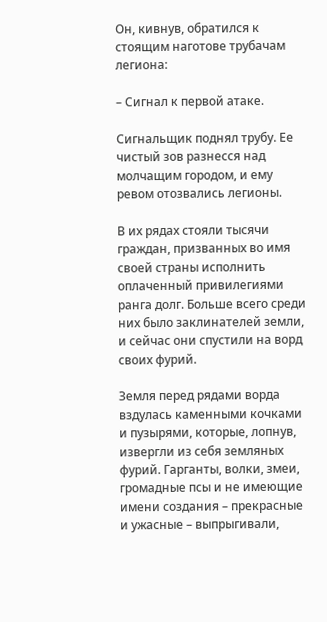Он, кивнув, обратился к стоящим наготове трубачам легиона:

– Сигнал к первой атаке.

Сигнальщик поднял трубу. Ее чистый зов разнесся над молчащим городом, и ему ревом отозвались легионы.

В их рядах стояли тысячи граждан, призванных во имя своей страны исполнить оплаченный привилегиями ранга долг. Больше всего среди них было заклинателей земли, и сейчас они спустили на ворд своих фурий.

Земля перед рядами ворда вздулась каменными кочками и пузырями, которые, лопнув, извергли из себя земляных фурий. Гарганты, волки, змеи, громадные псы и не имеющие имени создания – прекрасные и ужасные – выпрыгивали,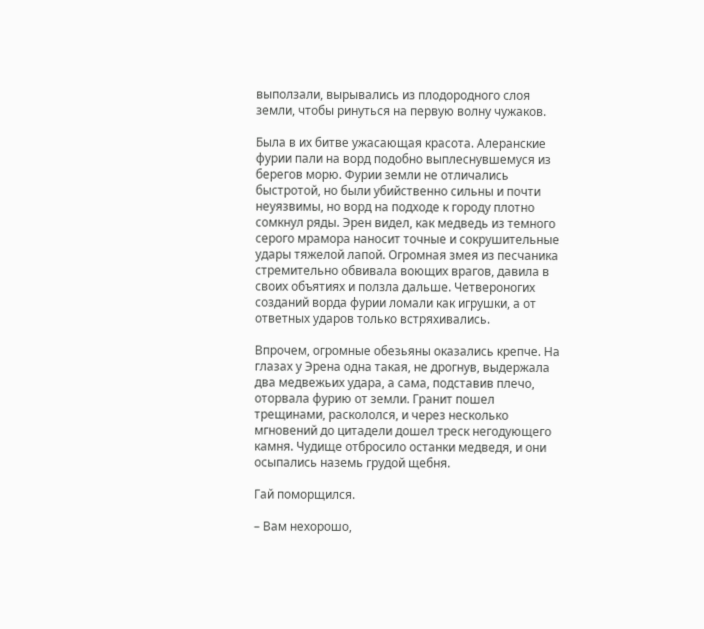выползали, вырывались из плодородного слоя земли, чтобы ринуться на первую волну чужаков.

Была в их битве ужасающая красота. Алеранские фурии пали на ворд подобно выплеснувшемуся из берегов морю. Фурии земли не отличались быстротой, но были убийственно сильны и почти неуязвимы, но ворд на подходе к городу плотно сомкнул ряды. Эрен видел, как медведь из темного серого мрамора наносит точные и сокрушительные удары тяжелой лапой. Огромная змея из песчаника стремительно обвивала воющих врагов, давила в своих объятиях и ползла дальше. Четвероногих созданий ворда фурии ломали как игрушки, а от ответных ударов только встряхивались.

Впрочем, огромные обезьяны оказались крепче. На глазах у Эрена одна такая, не дрогнув, выдержала два медвежьих удара, а сама, подставив плечо, оторвала фурию от земли. Гранит пошел трещинами, раскололся, и через несколько мгновений до цитадели дошел треск негодующего камня. Чудище отбросило останки медведя, и они осыпались наземь грудой щебня.

Гай поморщился.

– Вам нехорошо,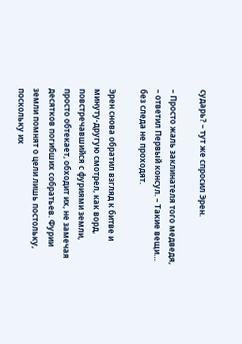сударь? – тут же спросил Эрен.

– Просто жаль заклинателя того медведя, – ответил Первый консул. – Такие вещи… без следа не проходят.

Эрен снова обратил взгляд к битве и минуту-другую смотрел, как ворд, повстречавшийся с фуриями земли, просто обтекает, обходит их, не замечая десятков погибших собратьев. Фурии земли помнят о цели лишь постольку, поскольку их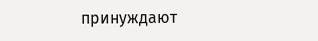принуждают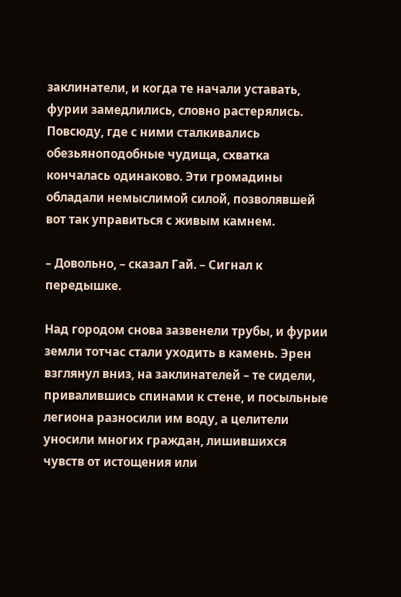заклинатели, и когда те начали уставать, фурии замедлились, словно растерялись. Повсюду, где с ними сталкивались обезьяноподобные чудища, схватка кончалась одинаково. Эти громадины обладали немыслимой силой, позволявшей вот так управиться с живым камнем.

– Довольно, – сказал Гай. – Сигнал к передышке.

Над городом снова зазвенели трубы, и фурии земли тотчас стали уходить в камень. Эрен взглянул вниз, на заклинателей – те сидели, привалившись спинами к стене, и посыльные легиона разносили им воду, а целители уносили многих граждан, лишившихся чувств от истощения или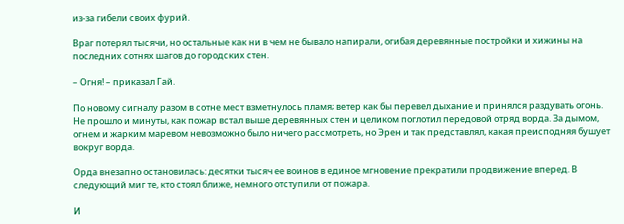из-за гибели своих фурий.

Враг потерял тысячи, но остальные как ни в чем не бывало напирали, огибая деревянные постройки и хижины на последних сотнях шагов до городских стен.

– Огня! – приказал Гай.

По новому сигналу разом в сотне мест взметнулось пламя; ветер как бы перевел дыхание и принялся раздувать огонь. Не прошло и минуты, как пожар встал выше деревянных стен и целиком поглотил передовой отряд ворда. За дымом, огнем и жарким маревом невозможно было ничего рассмотреть, но Эрен и так представлял, какая преисподняя бушует вокруг ворда.

Орда внезапно остановилась: десятки тысяч ее воинов в единое мгновение прекратили продвижение вперед. В следующий миг те, кто стоял ближе, немного отступили от пожара.

И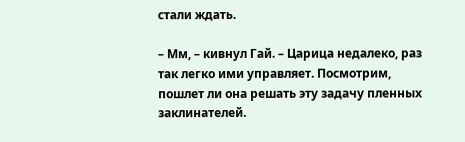стали ждать.

– Мм, – кивнул Гай. – Царица недалеко, раз так легко ими управляет. Посмотрим, пошлет ли она решать эту задачу пленных заклинателей.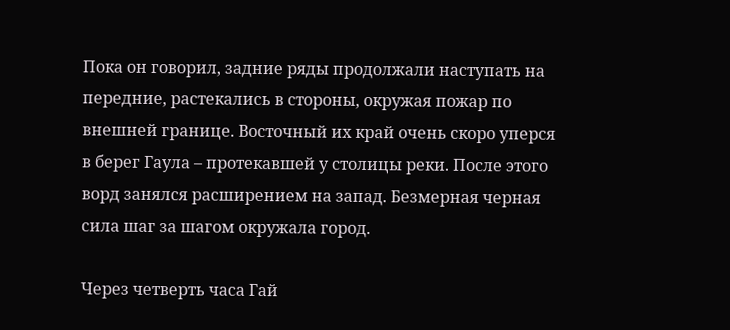Пока он говорил, задние ряды продолжали наступать на передние, растекались в стороны, окружая пожар по внешней границе. Восточный их край очень скоро уперся в берег Гаула – протекавшей у столицы реки. После этого ворд занялся расширением на запад. Безмерная черная сила шаг за шагом окружала город.

Через четверть часа Гай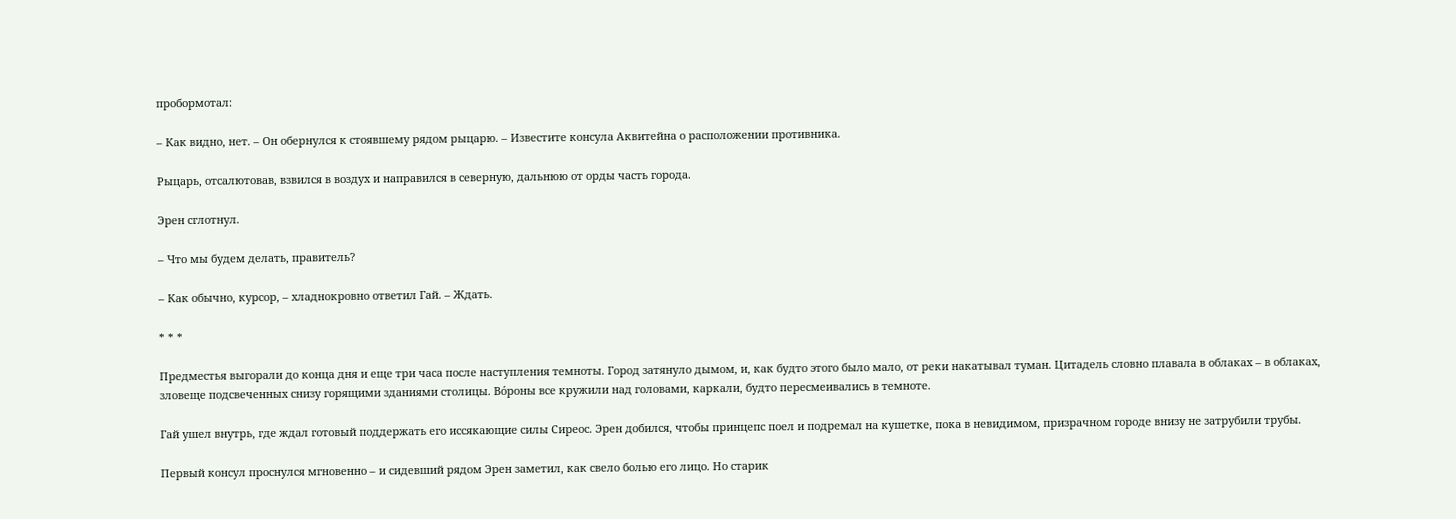пробормотал:

– Как видно, нет. – Он обернулся к стоявшему рядом рыцарю. – Известите консула Аквитейна о расположении противника.

Рыцарь, отсалютовав, взвился в воздух и направился в северную, дальнюю от орды часть города.

Эрен сглотнул.

– Что мы будем делать, правитель?

– Как обычно, курсор, – хладнокровно ответил Гай. – Ждать.

* * *

Предместья выгорали до конца дня и еще три часа после наступления темноты. Город затянуло дымом, и, как будто этого было мало, от реки накатывал туман. Цитадель словно плавала в облаках – в облаках, зловеще подсвеченных снизу горящими зданиями столицы. Во́роны все кружили над головами, каркали, будто пересмеивались в темноте.

Гай ушел внутрь, где ждал готовый поддержать его иссякающие силы Сиреос. Эрен добился, чтобы принцепс поел и подремал на кушетке, пока в невидимом, призрачном городе внизу не затрубили трубы.

Первый консул проснулся мгновенно – и сидевший рядом Эрен заметил, как свело болью его лицо. Но старик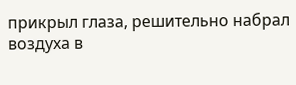прикрыл глаза, решительно набрал воздуха в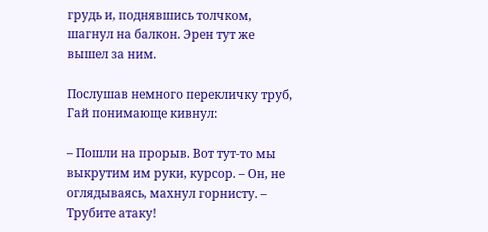грудь и, поднявшись толчком, шагнул на балкон. Эрен тут же вышел за ним.

Послушав немного перекличку труб, Гай понимающе кивнул:

– Пошли на прорыв. Вот тут-то мы выкрутим им руки, курсор. – Он, не оглядываясь, махнул горнисту. – Трубите атаку!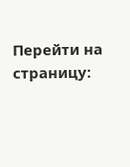Перейти на страницу: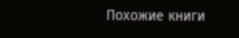Похожие книги